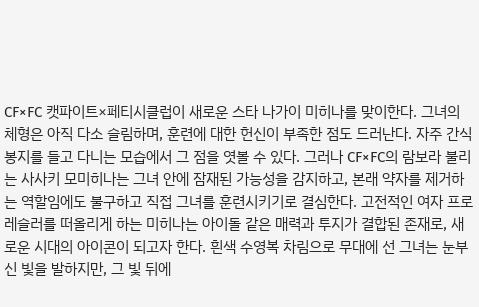CF×FC 캣파이트×페티시클럽이 새로운 스타 나가이 미히나를 맞이한다. 그녀의 체형은 아직 다소 슬림하며, 훈련에 대한 헌신이 부족한 점도 드러난다. 자주 간식 봉지를 들고 다니는 모습에서 그 점을 엿볼 수 있다. 그러나 CF×FC의 람보라 불리는 사사키 모미히나는 그녀 안에 잠재된 가능성을 감지하고, 본래 약자를 제거하는 역할임에도 불구하고 직접 그녀를 훈련시키기로 결심한다. 고전적인 여자 프로레슬러를 떠올리게 하는 미히나는 아이돌 같은 매력과 투지가 결합된 존재로, 새로운 시대의 아이콘이 되고자 한다. 흰색 수영복 차림으로 무대에 선 그녀는 눈부신 빛을 발하지만, 그 빛 뒤에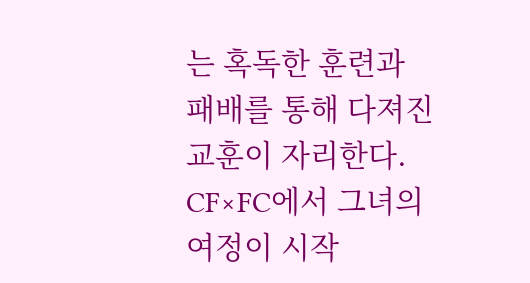는 혹독한 훈련과 패배를 통해 다져진 교훈이 자리한다. CF×FC에서 그녀의 여정이 시작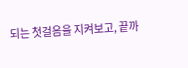되는 첫걸음을 지켜보고, 끝까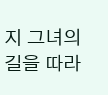지 그녀의 길을 따라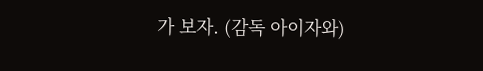가 보자. (감독 아이자와)